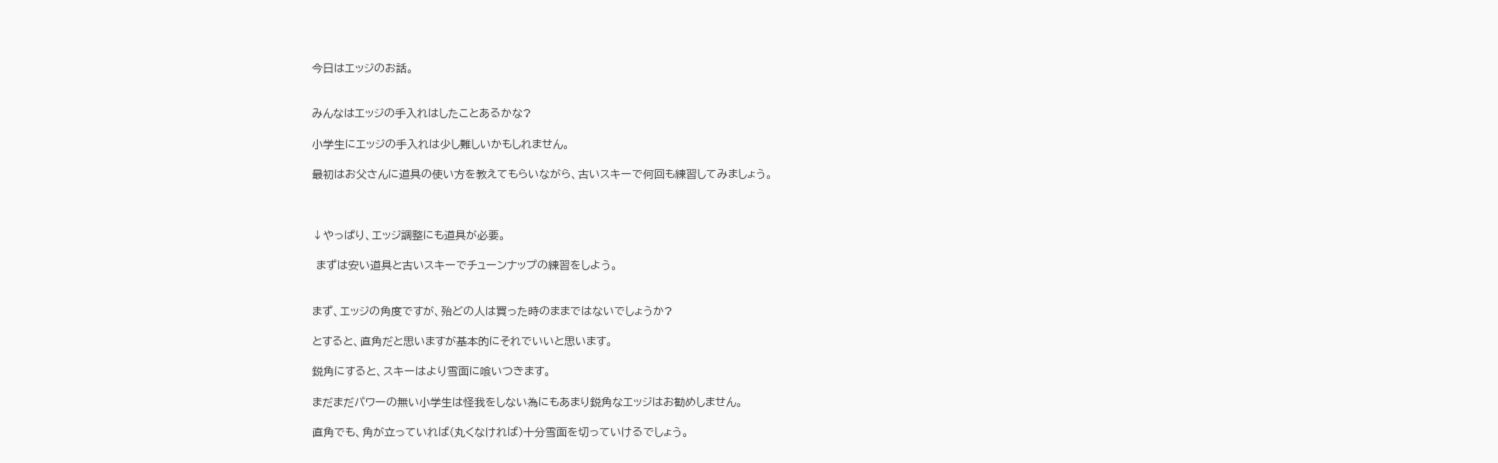今日はエッジのお話。


みんなはエッジの手入れはしたことあるかな?

小学生にエッジの手入れは少し難しいかもしれません。

最初はお父さんに道具の使い方を教えてもらいながら、古いスキーで何回も練習してみましょう。



↓やっぱり、エッジ調整にも道具が必要。

 まずは安い道具と古いスキーでチューンナップの練習をしよう。


まず、エッジの角度ですが、殆どの人は買った時のままではないでしょうか?

とすると、直角だと思いますが基本的にそれでいいと思います。

鋭角にすると、スキーはより雪面に喰いつきます。

まだまだパワーの無い小学生は怪我をしない為にもあまり鋭角なエッジはお勧めしません。

直角でも、角が立っていれば(丸くなければ)十分雪面を切っていけるでしょう。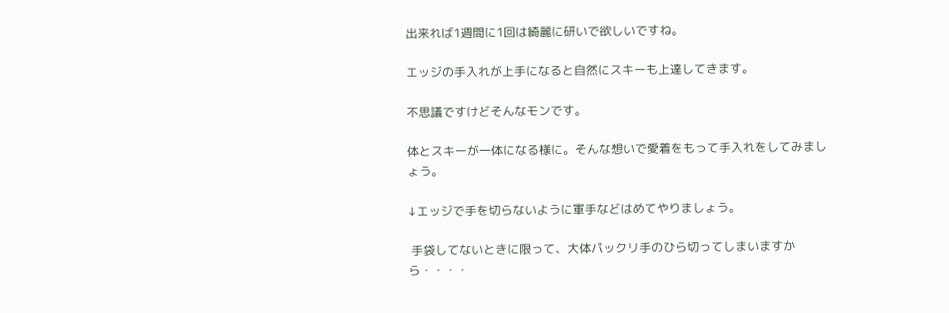出来れば1週間に1回は綺麗に研いで欲しいですね。

エッジの手入れが上手になると自然にスキーも上達してきます。

不思議ですけどそんなモンです。

体とスキーが一体になる様に。そんな想いで愛着をもって手入れをしてみましょう。

↓エッジで手を切らないように軍手などはめてやりましょう。

 手袋してないときに限って、大体パックリ手のひら切ってしまいますから・・・・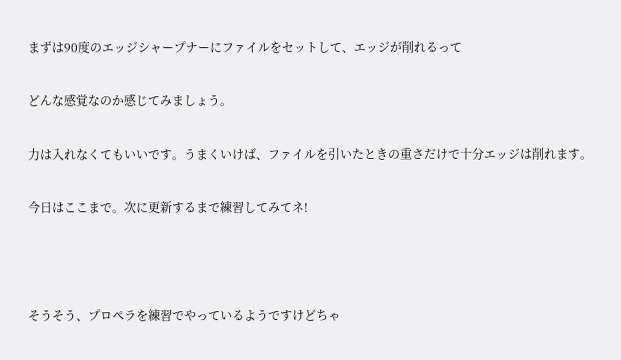まずは90度のエッジシャープナーにファイルをセットして、エッジが削れるって

どんな感覚なのか感じてみましょう。

力は入れなくてもいいです。うまくいけば、ファイルを引いたときの重さだけで十分エッジは削れます。

今日はここまで。次に更新するまで練習してみてネ!



そうそう、プロペラを練習でやっているようですけどちゃ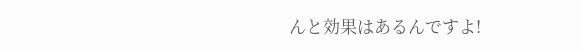んと効果はあるんですよ!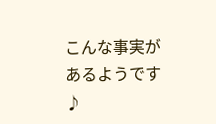こんな事実があるようです♪